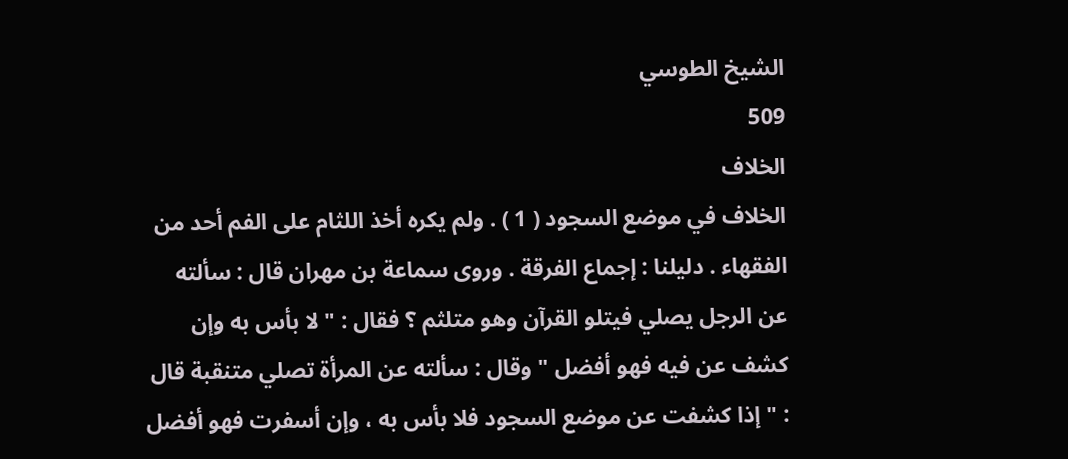الشيخ الطوسي
509
الخلاف
الخلاف في موضع السجود ( 1 ) . ولم يكره أخذ اللثام على الفم أحد من الفقهاء . دليلنا : إجماع الفرقة . وروى سماعة بن مهران قال : سألته عن الرجل يصلي فيتلو القرآن وهو متلثم ؟ فقال : " لا بأس به وإن كشف عن فيه فهو أفضل " وقال : سألته عن المرأة تصلي متنقبة قال : " إذا كشفت عن موضع السجود فلا بأس به ، وإن أسفرت فهو أفضل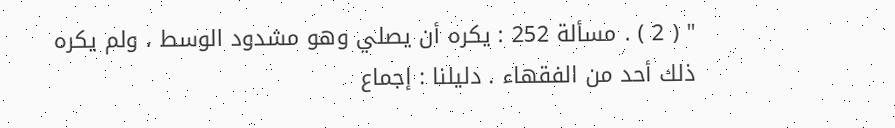" ( 2 ) . مسألة 252 : يكره أن يصلي وهو مشدود الوسط ، ولم يكره ذلك أحد من الفقهاء . دليلنا : إجماع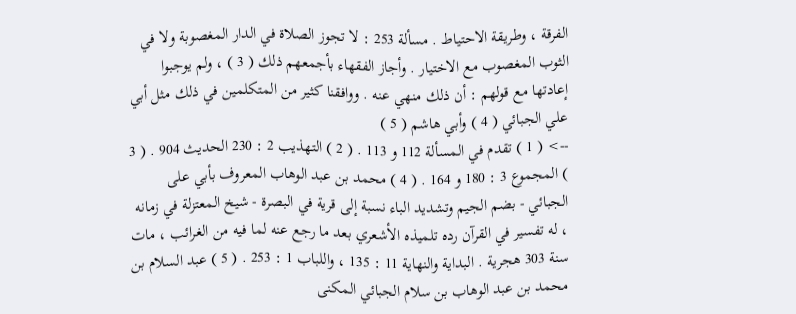الفرقة ، وطريقة الاحتياط . مسألة 253 : لا تجوز الصلاة في الدار المغصوبة ولا في الثوب المغصوب مع الاختيار . وأجاز الفقهاء بأجمعهم ذلك ( 3 ) ، ولم يوجبوا إعادتها مع قولهم : أن ذلك منهي عنه . ووافقنا كثير من المتكلمين في ذلك مثل أبي علي الجبائي ( 4 ) وأبي هاشم ( 5 )
--> ( 1 ) تقدم في المسألة 112 و 113 . ( 2 ) التهذيب 2 : 230 الحديث 904 . ( 3 ) المجموع 3 : 180 و 164 . ( 4 ) محمد بن عبد الوهاب المعروف بأبي على الجبائي - بضم الجيم وتشديد الباء نسبة إلى قرية في البصرة - شيخ المعتزلة في زمانه ، له تفسير في القرآن رده تلميذه الأشعري بعد ما رجع عنه لما فيه من الغرائب ، مات سنة 303 هجرية . البداية والنهاية 11 : 135 ، واللباب 1 : 253 . ( 5 ) عبد السلام بن محمد بن عبد الوهاب بن سلام الجبائي المكنى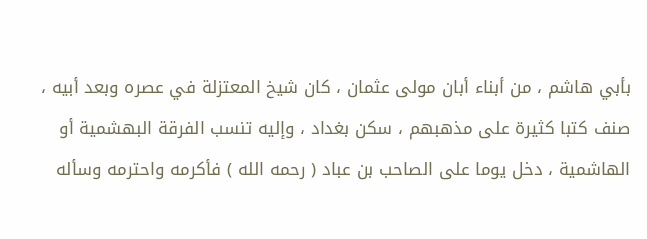بأبي هاشم ، من أبناء أبان مولى عثمان ، كان شيخ المعتزلة في عصره وبعد أبيه ، صنف كتبا كثيرة على مذهبهم ، سكن بغداد ، وإليه تنسب الفرقة البهشمية أو الهاشمية ، دخل يوما على الصاحب بن عباد ( رحمه الله ) فأكرمه واحترمه وسأله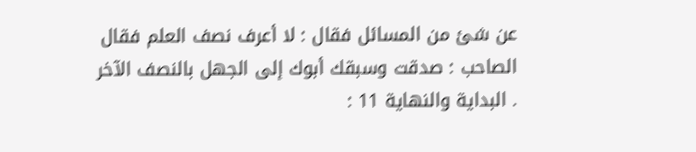عن شئ من المسائل فقال : لا أعرف نصف العلم فقال الصاحب : صدقت وسبقك أبوك إلى الجهل بالنصف الآخر . البداية والنهاية 11 :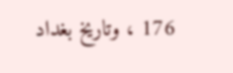176 ، وتاريخ بغداد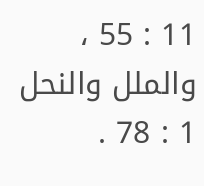11 : 55 ، والملل والنحل 1 : 78 .